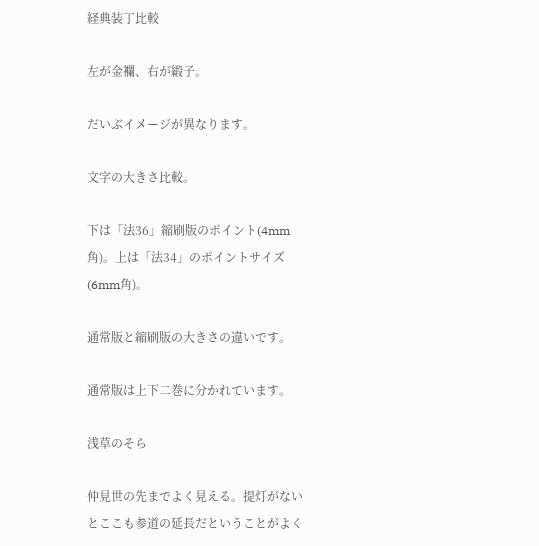経典装丁比較

左が金襴、右が緞子。

だいぶイメージが異なります。

文字の大きさ比較。

下は「法36」縮刷版のポイント(4mm角)。上は「法34」のポイントサイズ(6mm角)。

通常版と縮刷版の大きさの違いです。

通常版は上下二巻に分かれています。

浅草のそら

仲見世の先までよく見える。提灯がないとここも参道の延長だということがよく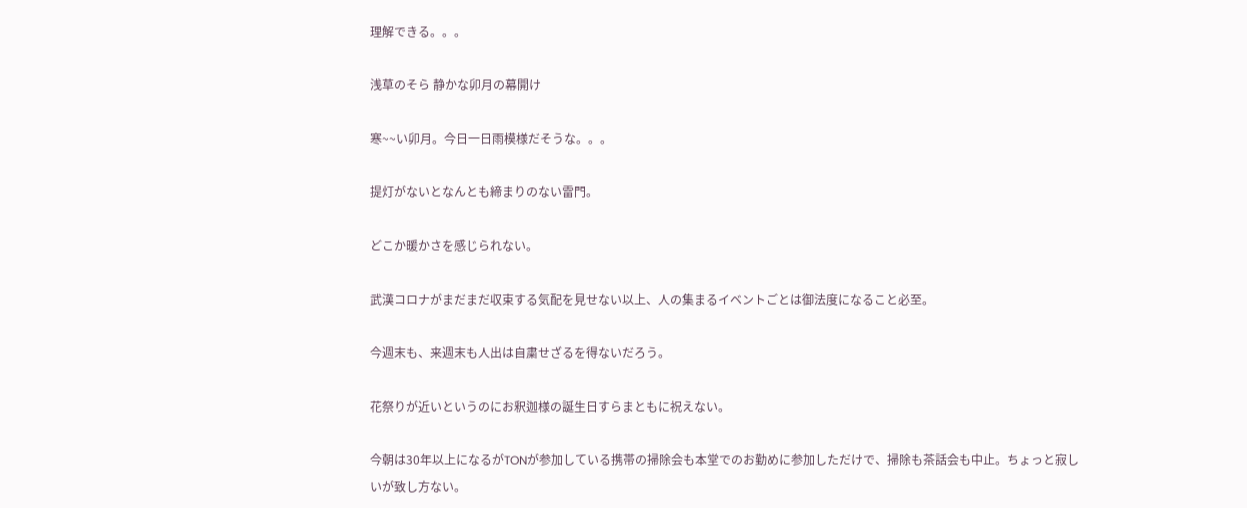理解できる。。。

浅草のそら 静かな卯月の幕開け

寒~~い卯月。今日一日雨模様だそうな。。。

提灯がないとなんとも締まりのない雷門。

どこか暖かさを感じられない。

武漢コロナがまだまだ収束する気配を見せない以上、人の集まるイベントごとは御法度になること必至。

今週末も、来週末も人出は自粛せざるを得ないだろう。

花祭りが近いというのにお釈迦様の誕生日すらまともに祝えない。

今朝は30年以上になるがTONが参加している携帯の掃除会も本堂でのお勤めに参加しただけで、掃除も茶話会も中止。ちょっと寂しいが致し方ない。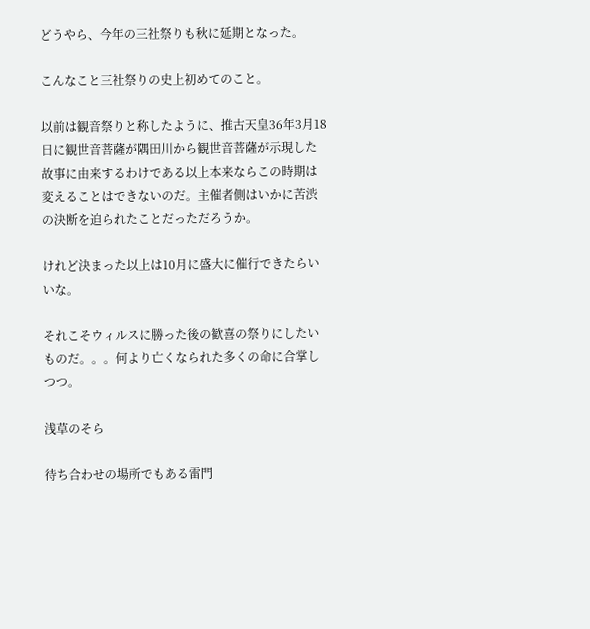どうやら、今年の三社祭りも秋に延期となった。

こんなこと三社祭りの史上初めてのこと。

以前は観音祭りと称したように、推古天皇36年3月18日に観世音菩薩が隅田川から観世音菩薩が示現した故事に由来するわけである以上本来ならこの時期は変えることはできないのだ。主催者側はいかに苦渋の決断を迫られたことだっただろうか。

けれど決まった以上は10月に盛大に催行できたらいいな。

それこそウィルスに勝った後の歓喜の祭りにしたいものだ。。。何より亡くなられた多くの命に合掌しつつ。

浅草のそら

待ち合わせの場所でもある雷門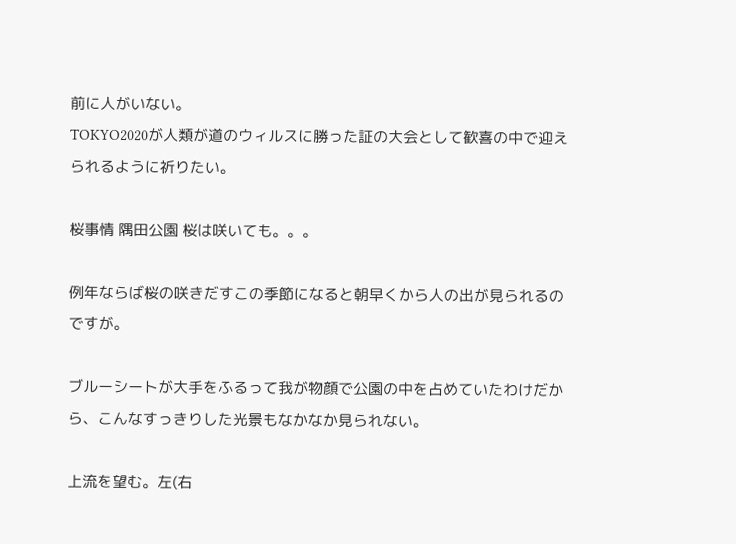前に人がいない。
TOKYO2020が人類が道のウィルスに勝った証の大会として歓喜の中で迎えられるように祈りたい。

桜事情 隅田公園 桜は咲いても。。。

例年ならば桜の咲きだすこの季節になると朝早くから人の出が見られるのですが。

ブルーシートが大手をふるって我が物顔で公園の中を占めていたわけだから、こんなすっきりした光景もなかなか見られない。

上流を望む。左(右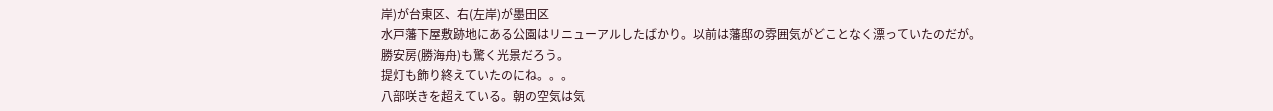岸)が台東区、右(左岸)が墨田区
水戸藩下屋敷跡地にある公園はリニューアルしたばかり。以前は藩邸の雰囲気がどことなく漂っていたのだが。
勝安房(勝海舟)も驚く光景だろう。
提灯も飾り終えていたのにね。。。
八部咲きを超えている。朝の空気は気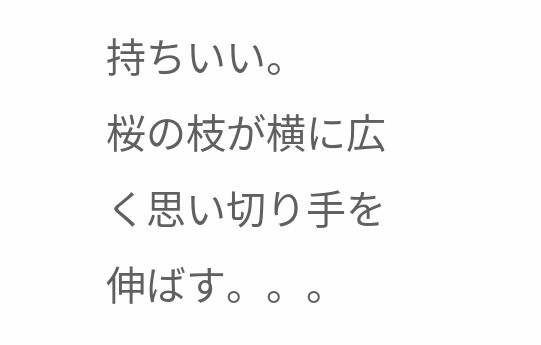持ちいい。
桜の枝が横に広く思い切り手を伸ばす。。。